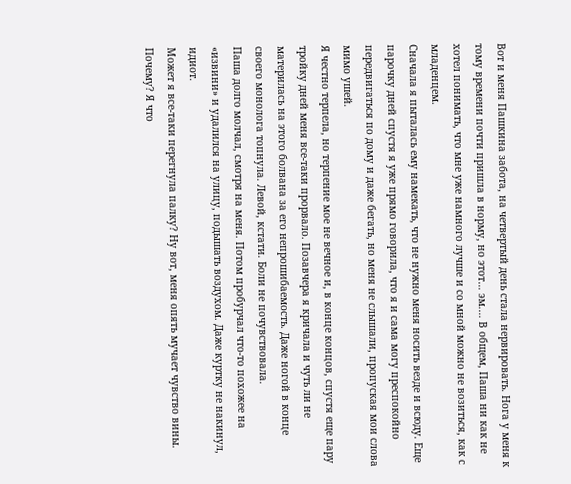Вот и меня Пашкина забота, на четвертый день стала нервировать. Нога у меня к тому времени почти пришла в норму, но этот… эм.… В общем, Паша ни как не хотел понимать, что мне уже намного лучше и со мной можно не возиться, как с младенцем.
Сначала я пыталась ему намекать, что не нужно меня носить везде и всюду. Еще парочку дней спустя я уже прямо говорила, что я и сама могу преспокойно передвигаться по дому и даже бегать, но меня не слышали, пропуская мои слова мимо ушей.
Я честно терпела, но терпение мое не вечное и, в конце концов, спустя еще пару тройку дней меня все-таки прорвало. Позавчера я кричала и чуть ли не материлась на этого болвана за его непрошибаемость. Даже ногой в конце своего монолога топнула. Левой, кстати. Боли не почувствовала.
Паша долго молчал, смотря на меня. Потом пробурчал что-то похожее на «извини» и удалился на улицу, подышать воздухом. Даже куртку не накинул, идиот.
Может я все-таки перегнула палку? Ну вот, меня опять мучает чувство вины. Почему? Я что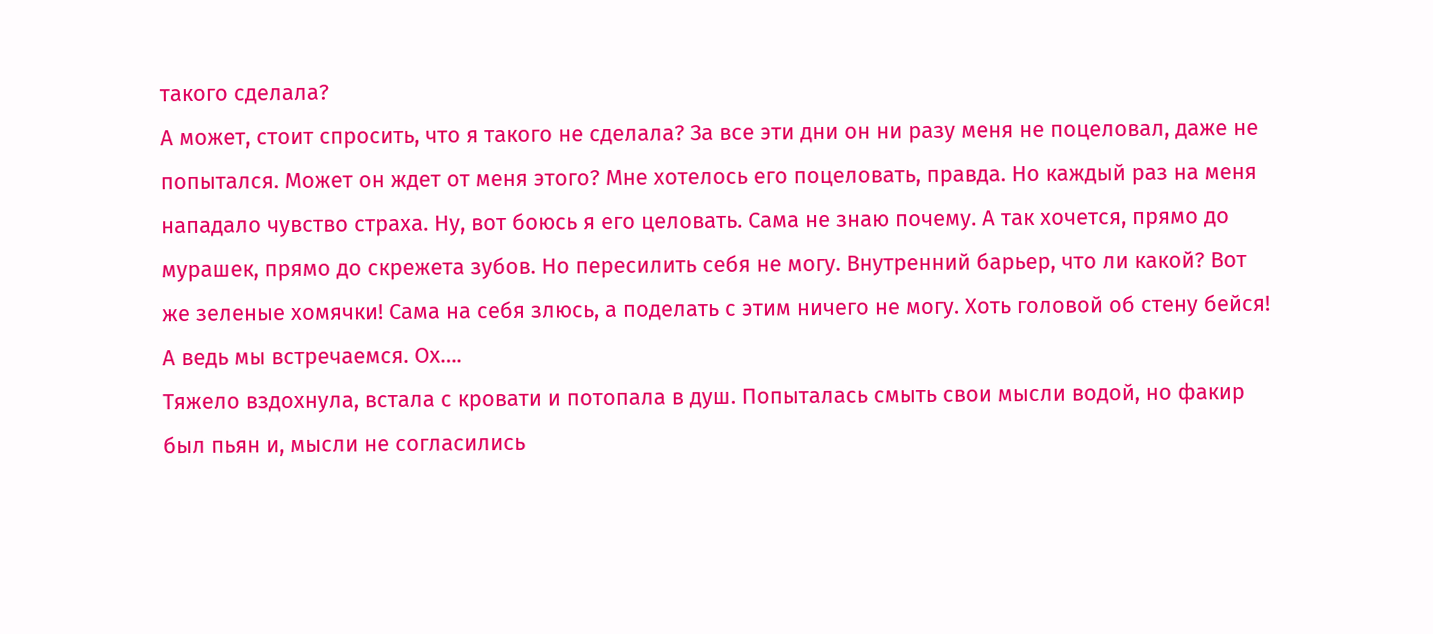такого сделала?
А может, стоит спросить, что я такого не сделала? За все эти дни он ни разу меня не поцеловал, даже не попытался. Может он ждет от меня этого? Мне хотелось его поцеловать, правда. Но каждый раз на меня нападало чувство страха. Ну, вот боюсь я его целовать. Сама не знаю почему. А так хочется, прямо до мурашек, прямо до скрежета зубов. Но пересилить себя не могу. Внутренний барьер, что ли какой? Вот же зеленые хомячки! Сама на себя злюсь, а поделать с этим ничего не могу. Хоть головой об стену бейся! А ведь мы встречаемся. Ох….
Тяжело вздохнула, встала с кровати и потопала в душ. Попыталась смыть свои мысли водой, но факир был пьян и, мысли не согласились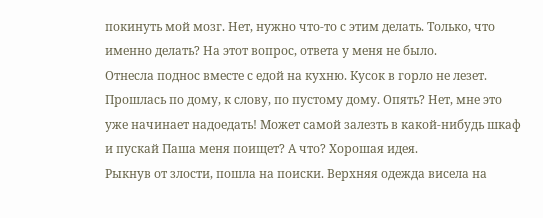покинуть мой мозг. Нет, нужно что-то с этим делать. Только, что именно делать? На этот вопрос, ответа у меня не было.
Отнесла поднос вместе с едой на кухню. Кусок в горло не лезет. Прошлась по дому, к слову, по пустому дому. Опять? Нет, мне это уже начинает надоедать! Может самой залезть в какой-нибудь шкаф и пускай Паша меня поищет? А что? Хорошая идея.
Рыкнув от злости, пошла на поиски. Верхняя одежда висела на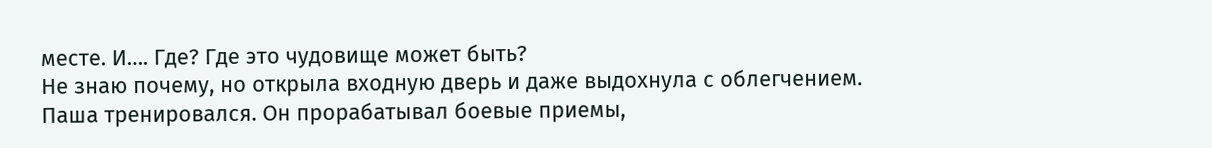месте. И…. Где? Где это чудовище может быть?
Не знаю почему, но открыла входную дверь и даже выдохнула с облегчением. Паша тренировался. Он прорабатывал боевые приемы,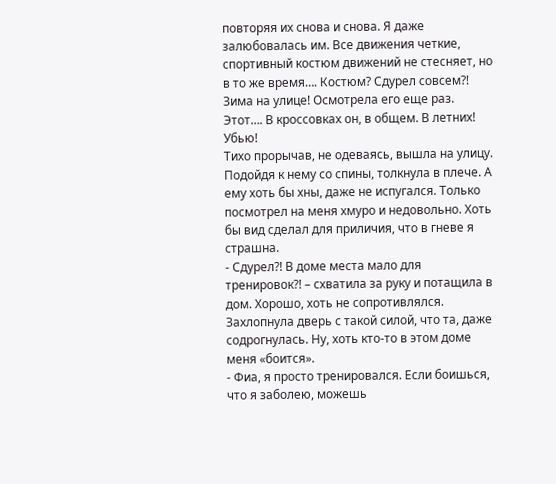повторяя их снова и снова. Я даже залюбовалась им. Все движения четкие, спортивный костюм движений не стесняет, но в то же время…. Костюм? Сдурел совсем?! Зима на улице! Осмотрела его еще раз. Этот…. В кроссовках он, в общем. В летних! Убью!
Тихо прорычав, не одеваясь, вышла на улицу. Подойдя к нему со спины, толкнула в плече. А ему хоть бы хны, даже не испугался. Только посмотрел на меня хмуро и недовольно. Хоть бы вид сделал для приличия, что в гневе я страшна.
- Сдурел?! В доме места мало для тренировок?! – схватила за руку и потащила в дом. Хорошо, хоть не сопротивлялся.
Захлопнула дверь с такой силой, что та, даже содрогнулась. Ну, хоть кто-то в этом доме меня «боится».
- Фиа, я просто тренировался. Если боишься, что я заболею, можешь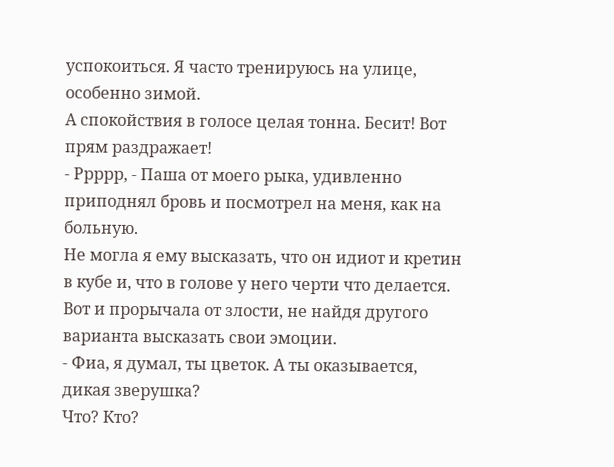успокоиться. Я часто тренируюсь на улице, особенно зимой.
А спокойствия в голосе целая тонна. Бесит! Вот прям раздражает!
- Ррррр, - Паша от моего рыка, удивленно приподнял бровь и посмотрел на меня, как на больную.
Не могла я ему высказать, что он идиот и кретин в кубе и, что в голове у него черти что делается. Вот и прорычала от злости, не найдя другого варианта высказать свои эмоции.
- Фиа, я думал, ты цветок. А ты оказывается, дикая зверушка?
Что? Кто?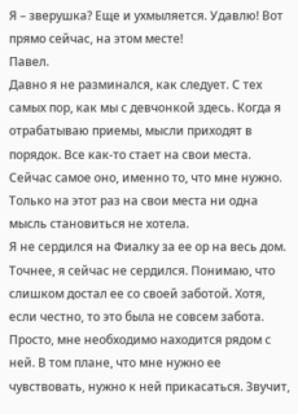Я – зверушка? Еще и ухмыляется. Удавлю! Вот прямо сейчас, на этом месте!
Павел.
Давно я не разминался, как следует. С тех самых пор, как мы с девчонкой здесь. Когда я отрабатываю приемы, мысли приходят в порядок. Все как-то стает на свои места. Сейчас самое оно, именно то, что мне нужно. Только на этот раз на свои места ни одна мысль становиться не хотела.
Я не сердился на Фиалку за ее ор на весь дом. Точнее, я сейчас не сердился. Понимаю, что слишком достал ее со своей заботой. Хотя, если честно, то это была не совсем забота. Просто, мне необходимо находится рядом с ней. В том плане, что мне нужно ее чувствовать, нужно к ней прикасаться. Звучит,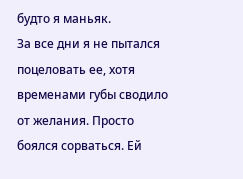будто я маньяк.
За все дни я не пытался поцеловать ее, хотя временами губы сводило от желания. Просто боялся сорваться. Ей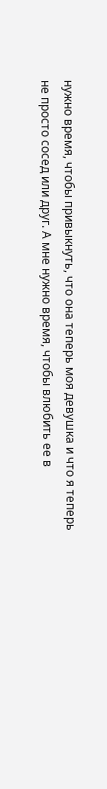нужно время, чтобы привыкнуть, что она теперь моя девушка и что я теперь не просто сосед или друг. А мне нужно время, чтобы влюбить ее в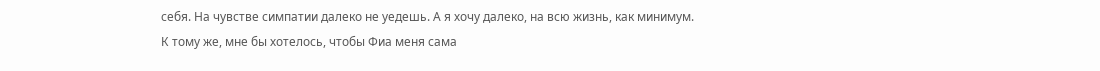себя. На чувстве симпатии далеко не уедешь. А я хочу далеко, на всю жизнь, как минимум.
К тому же, мне бы хотелось, чтобы Фиа меня сама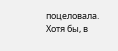поцеловала. Хотя бы, в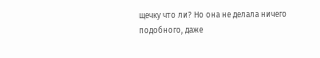щечку что ли? Но она не делала ничего подобного, даже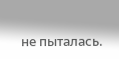не пыталась.